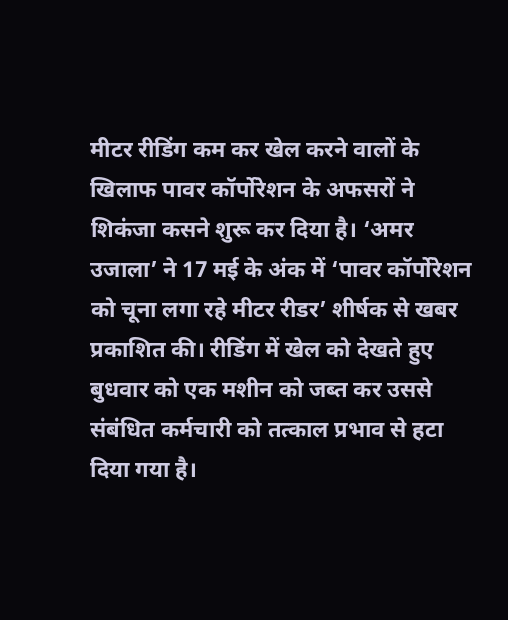मीटर रीडिंग कम कर खेल करने वालों के खिलाफ पावर कॉर्पोरेशन के अफसरों ने शिकंजा कसने शुरू कर दिया है। ‘अमर उजाला’ ने 17 मई के अंक में ‘पावर कॉर्पोरेशन को चूना लगा रहे मीटर रीडर’ शीर्षक से खबर प्रकाशित की। रीडिंग में खेल को देखते हुए बुधवार को एक मशीन को जब्त कर उससे संबंधित कर्मचारी को तत्काल प्रभाव से हटा दिया गया है।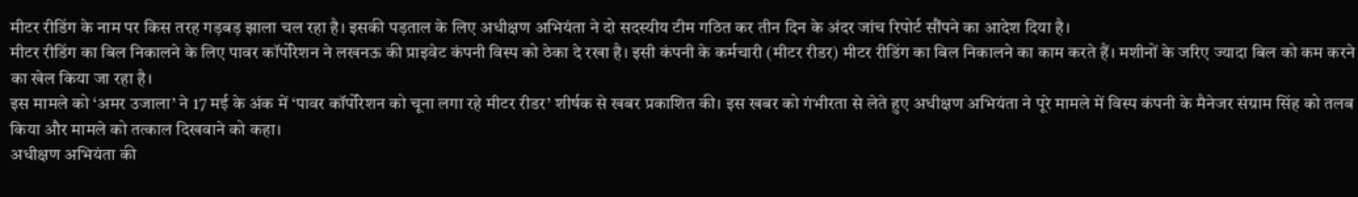मीटर रीडिंग के नाम पर किस तरह गड़बड़ झाला चल रहा है। इसकी पड़ताल के लिए अधीक्षण अभियंता ने दो सदस्यीय टीम गठित कर तीन दिन के अंदर जांच रिपोर्ट सौंपने का आदेश दिया है।
मीटर रीडिंग का बिल निकालने के लिए पावर कॉर्पोरेशन ने लखनऊ की प्राइवेट कंपनी विस्प को ठेका दे रखा है। इसी कंपनी के कर्मचारी (मीटर रीडर) मीटर रीडिंग का बिल निकालने का काम करते हैं। मशीनों के जरिए ज्यादा बिल को कम करने का खेल किया जा रहा है।
इस मामले को ‘अमर उजाला’ ने 17 मई के अंक में ‘पावर कॉर्पोरेशन को चूना लगा रहे मीटर रीडर’ शीर्षक से खबर प्रकाशित की। इस खबर को गंभीरता से लेते हुए अधीक्षण अभियंता ने पूरे मामले में विस्प कंपनी के मैनेजर संग्राम सिंह को तलब किया और मामले को तत्काल दिखवाने को कहा।
अधीक्षण अभियंता की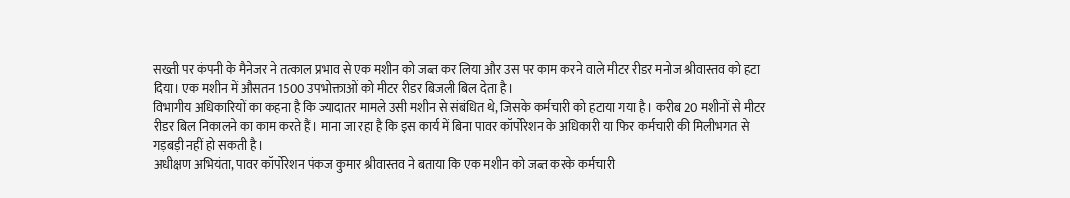सख्ती पर कंपनी के मैनेजर ने तत्काल प्रभाव से एक मशीन को जब्त कर लिया और उस पर काम करने वाले मीटर रीडर मनोज श्रीवास्तव को हटा दिया। एक मशीन में औसतन 1500 उपभोक्ताओं को मीटर रीडर बिजली बिल देता है।
विभागीय अधिकारियों का कहना है कि ज्यादातर मामले उसी मशीन से संबंधित थे, जिसके कर्मचारी को हटाया गया है। करीब 20 मशीनों से मीटर रीडर बिल निकालने का काम करते हैं। माना जा रहा है कि इस कार्य में बिना पावर कॉर्पोरेशन के अधिकारी या फिर कर्मचारी की मिलीभगत से गड़बड़ी नहीं हो सकती है।
अधीक्षण अभियंता, पावर कॉर्पोरेशन पंकज कुमार श्रीवास्तव ने बताया कि एक मशीन को जब्त करके कर्मचारी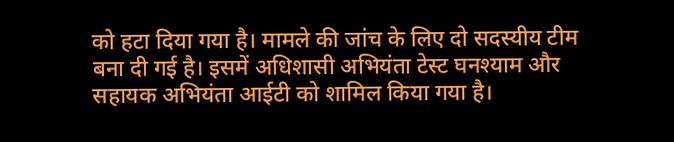को हटा दिया गया है। मामले की जांच के लिए दो सदस्यीय टीम बना दी गई है। इसमें अधिशासी अभियंता टेस्ट घनश्याम और सहायक अभियंता आईटी को शामिल किया गया है।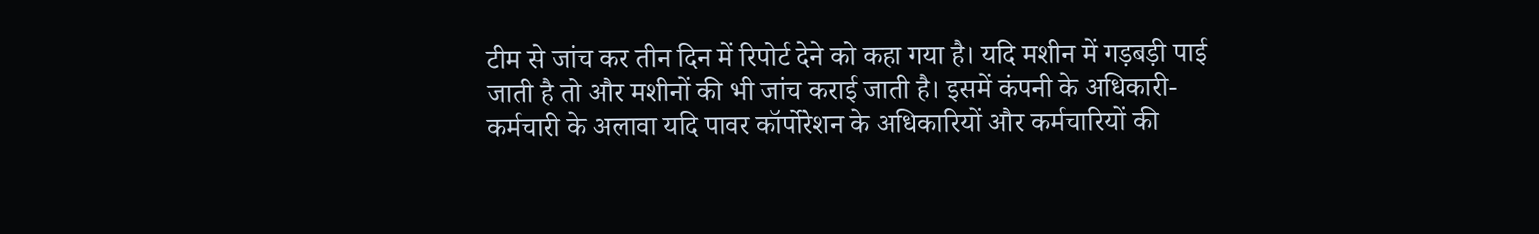टीम से जांच कर तीन दिन में रिपोर्ट देने को कहा गया है। यदि मशीन में गड़बड़ी पाई जाती है तो और मशीनों की भी जांच कराई जाती है। इसमें कंपनी के अधिकारी-कर्मचारी के अलावा यदि पावर कॉर्पोरेशन के अधिकारियों और कर्मचारियों की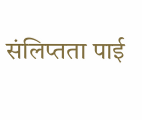संलिप्तता पाई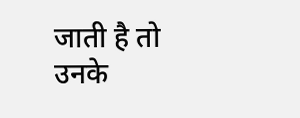जाती है तो उनके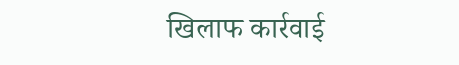खिलाफ कार्रवाई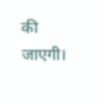की जाएगी।